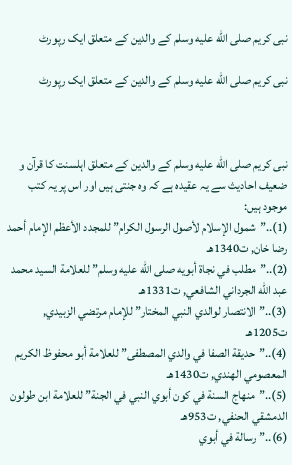نبی کریم صلى الله عليه وسلم کے والدین کے متعلق ایک رپورٹ

نبی کریم صلى الله عليه وسلم کے والدین کے متعلق ایک رپورٹ



نبی کریم صلى الله عليه وسلم کے والدین کے متعلق اہلسنت کا قرآن و ضعیف احادیث سے یہ عقیدہ ہے کہ وہ جنتی ہیں اور اس پر یہ کتب موجود ہیں:
(1)..”شمول الإسلام لأصول الرسول الكرام” للمجدد الأعظم الإمام أحمد رضا خان, ت1340هـ
(2)..”مطلب في نجاة أبويه صلى الله عليه وسلم” للعلامة السيد محمد عبد الله الجرداني الشافعي, ت1331هـ
(3)..”الانتصار لوالدي النبي المختار” للإمام مرتضي الزبيدي, ت1205هـ
(4)..”حديقة الصفا في والدي المصطفى” للعلامة أبو محفوظ الكريم المعصومي الهندي, ت1430هـ
(5)..”منهاج السنة في كون أبوي النبي في الجنة” للعلامة ابن طولون الدمشقي الحنفي, ت953هـ
(6)..”رسالة في أبوي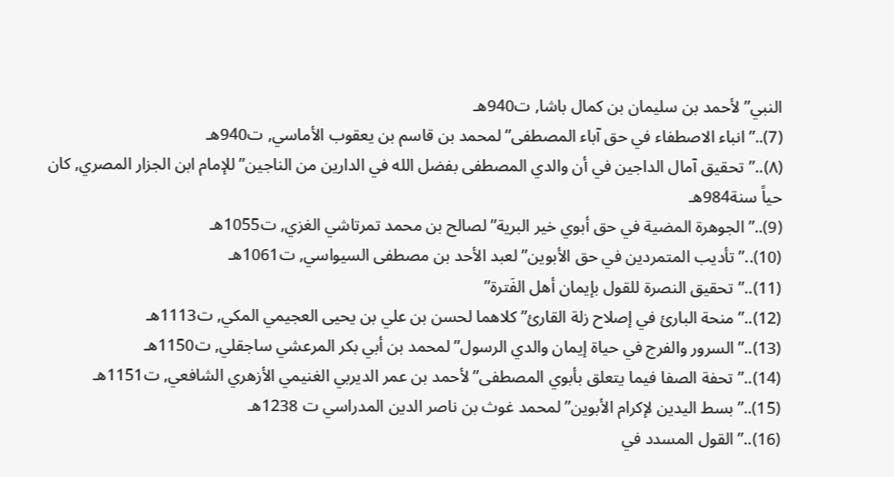النبي” لأحمد بن سليمان بن كمال باشا, ت940هـ
(7)..”انباء الاصطفاء في حق آباء المصطفى” لمحمد بن قاسم بن يعقوب الأماسي, ت940هـ
(۸)..”تحقيق آمال الداجين في أن والدي المصطفى بفضل الله في الدارين من الناجين” للإمام ابن الجزار المصري, كان حياً سنة984هـ
(9)..”الجوهرة المضية في حق أبوي خير البرية” لصالح بن محمد تمرتاشي الغزي, ت1055هـ
(10)..”تأديب المتمردين في حق الأبوين” لعبد الأحد بن مصطفى السيواسي, ت1061هـ
(11)..”تحقيق النصرة للقول بإيمان أهل الفَترة”
(12)..”منحة البارئ في إصلاح زلة القارئ” كلاهما لحسن بن علي بن يحيى العجيمي المكي, ت1113هـ
(13)..”السرور والفرج في حياة إيمان والدي الرسول” لمحمد بن أبي بكر المرعشي ساجقلي, ت1150هـ
(14)..”تحفة الصفا فيما يتعلق بأبوي المصطفى” لأحمد بن عمر الديربي الغنيمي الأزهري الشافعي, ت1151هـ
(15)..”بسط اليدين لإكرام الأبوين” لمحمد غوث بن ناصر الدين المدراسي ت 1238هـ
(16)..”القول المسدد في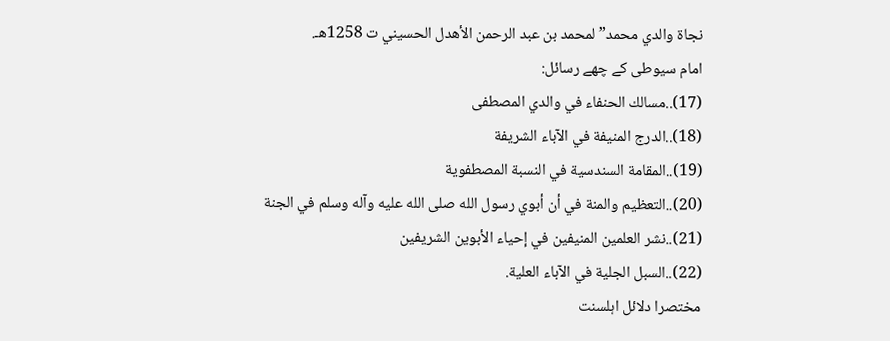نجاة والدي محمد” لمحمد بن عبد الرحمن الأهدل الحسيني ت 1258هـ.
امام سیوطی کے چھے رسائل:
(17)..مسالك الحنفاء في والدي المصطفى
(18)..الدرج المنيفة في الآباء الشريفة
(19)..المقامة السندسية في النسبة المصطفوية
(20)..التعظيم والمنة في أن أبوي رسول الله صلى الله عليه وآله وسلم في الجنة
(21)..نشر العلمين المنيفين في إحياء الأبوين الشريفين
(22)..السبل الجلية في الآباء العلية.
مختصرا دلائل اہلسنت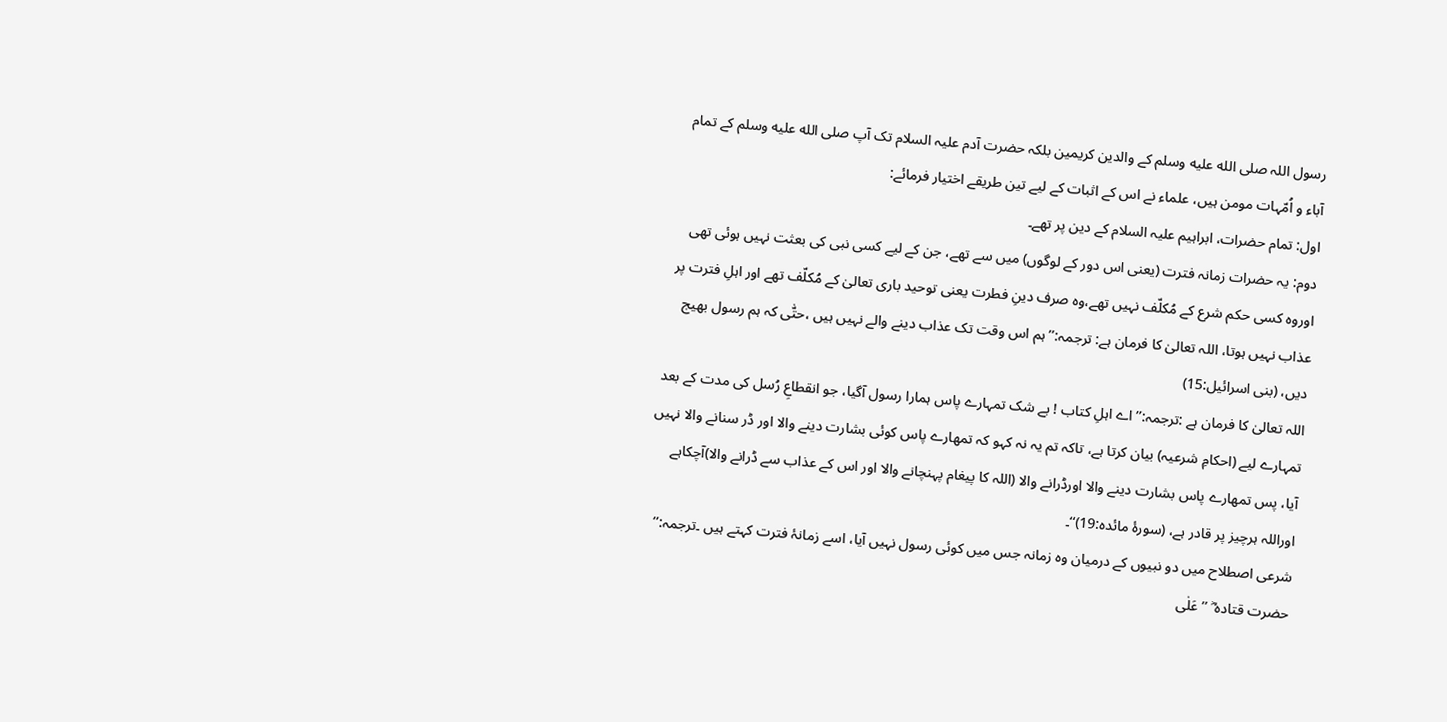رسول اللہ صلى الله عليه وسلم کے والدین کریمین بلکہ حضرت آدم علیہ السلام تک آپ صلى الله عليه وسلم کے تمام آباء و اُمّہات مومن ہیں، علماء نے اس کے اثبات کے لیے تین طریقے اختیار فرمائے:
اول: تمام حضرات، ابراہیم علیہ السلام کے دین پر تھے۔
دوم: یہ حضرات زمانہ فترت (یعنی اس دور کے لوگوں) میں سے تھے، جن کے لیے کسی نبی کی بعثت نہیں ہوئی تھی اوروہ کسی حکم شرع کے مُکلّف نہیں تھے،وہ صرف دینِ فطرت یعنی توحید باری تعالیٰ کے مُکلّف تھے اور اہلِ فترت پر عذاب نہیں ہوتا، اللہ تعالیٰ کا فرمان ہے: ترجمہ:’’ ہم اس وقت تک عذاب دینے والے نہیں ہیں ،حتّٰی کہ ہم رسول بھیج دیں، (بنی اسرائیل:15)
اللہ تعالیٰ کا فرمان ہے :ترجمہ:’’ اے اہلِ کتاب ! بے شک تمہارے پاس ہمارا رسول آگیا، جو انقطاعِ رُسل کی مدت کے بعد تمہارے لیے (احکامِ شرعیہ) بیان کرتا ہے، تاکہ تم یہ نہ کہو کہ تمھارے پاس کوئی بشارت دینے والا اور ڈر سنانے والا نہیں آیا، پس تمھارے پاس بشارت دینے والا اورڈرانے والا (اللہ کا پیغام پہنچانے والا اور اس کے عذاب سے ڈرانے والا)آچکاہے اوراللہ ہرچیز پر قادر ہے، (سورۂ مائدہ:19)‘‘۔
شرعی اصطلاح میں دو نبیوں کے درمیان وہ زمانہ جس میں کوئی رسول نہیں آیا، اسے زمانۂ فترت کہتے ہیں ۔ترجمہ:’’ حضرت قتادہ ؓ ’’عَلٰی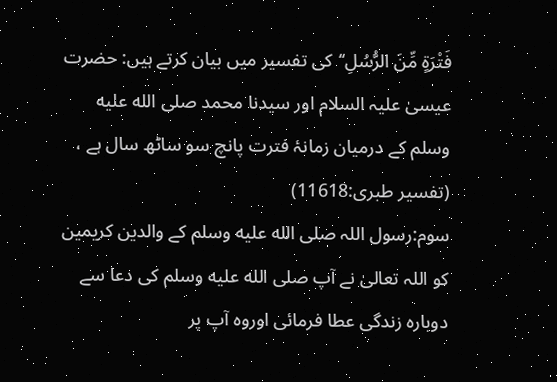فَتْرَۃٍ مِّنَ الرُّسُلِ‘‘کی تفسیر میں بیان کرتے ہیں: حضرت عیسیٰ علیہ السلام اور سیدنا محمد صلى الله عليه وسلم کے درمیان زمانۂ فترت پانچ سو ساٹھ سال ہے ، (تفسیر طبری:11618)
سوم:رسول اللہ صلى الله عليه وسلم کے والدین کریمین کو اللہ تعالیٰ نے آپ صلى الله عليه وسلم کی دعا سے دوبارہ زندگی عطا فرمائی اوروہ آپ پر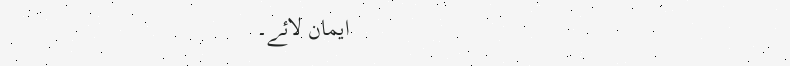ایمان لائے۔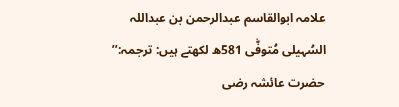علامہ ابوالقاسم عبدالرحمن بن عبداللہ السُہیلی مُتوفّٰی 581ھ لکھتے ہیں: ترجمہ:’’ حضرت عائشہ رضی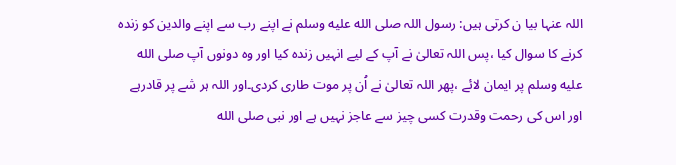اللہ عنہا بیا ن کرتی ہیں: رسول اللہ صلى الله عليه وسلم نے اپنے رب سے اپنے والدین کو زندہ کرنے کا سوال کیا ،پس اللہ تعالیٰ نے آپ کے لیے انہیں زندہ کیا اور وہ دونوں آپ صلى الله عليه وسلم پر ایمان لائے ،پھر اللہ تعالیٰ نے اُن پر موت طاری کردی۔اور اللہ ہر شے پر قادرہے اور اس کی رحمت وقدرت کسی چیز سے عاجز نہیں ہے اور نبی صلى الله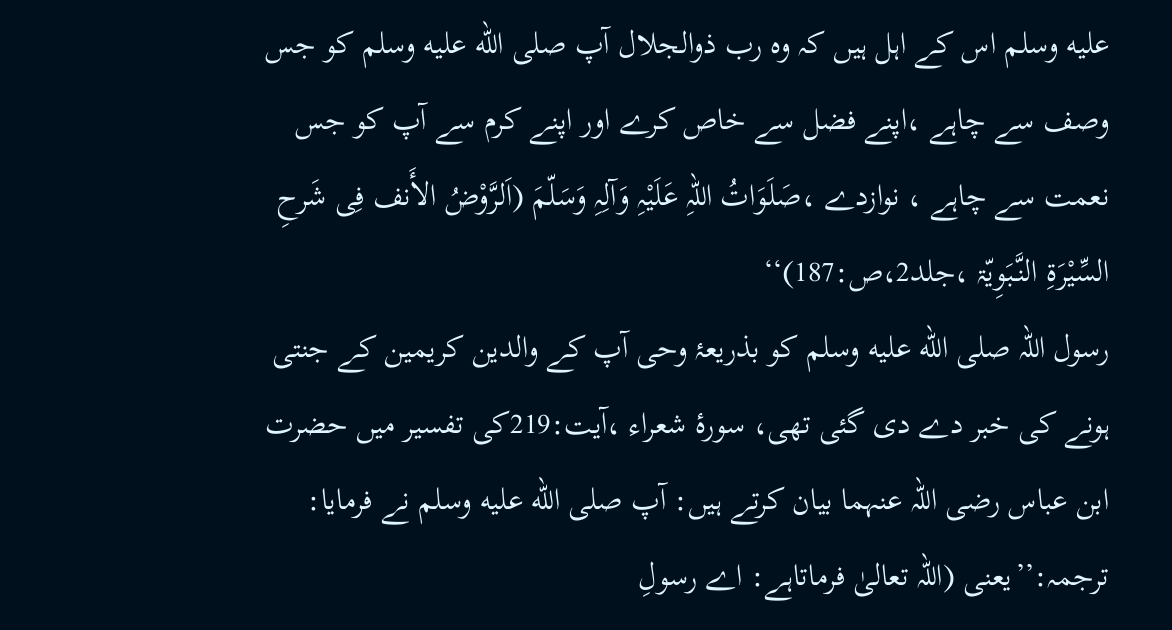عليه وسلم اس کے اہل ہیں کہ وہ رب ذوالجلال آپ صلى الله عليه وسلم کو جس وصف سے چاہے ،اپنے فضل سے خاص کرے اور اپنے کرم سے آپ کو جس نعمت سے چاہے ، نوازدے ،صَلَوَاتُ اللہِ عَلَیْہِ وَآلِہِ وَسَلّمَ (اَلرَّوْضُ الأَنف فِی شَرحِ السِّیْرَۃِ النَّبَوِیّۃ ،جلد2،ص:187)‘‘
رسول اللہ صلى الله عليه وسلم کو بذریعۂ وحی آپ کے والدین کریمین کے جنتی ہونے کی خبر دے دی گئی تھی، سورۂ شعراء ،آیت:219کی تفسیر میں حضرت ابن عباس رضی اللہ عنہما بیان کرتے ہیں: آپ صلى الله عليه وسلم نے فرمایا: ترجمہ:’’یعنی (اللہ تعالیٰ فرماتاہے: اے رسولِ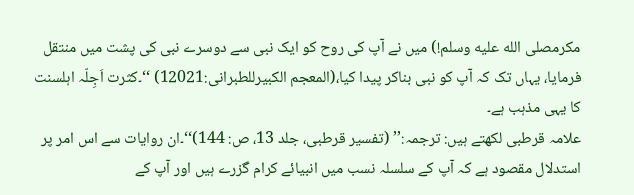مکرمصلى الله عليه وسلم!) میں نے آپ کی روح کو ایک نبی سے دوسرے نبی کی پشت میں منتقل فرمایا، یہاں تک کہ آپ کو نبی بناکر پیدا کیا،(المعجم الکبیرللطبرانی:12021) ‘‘۔کثرت اَجِلّہ اہلسنت کا یہی مذہب ہے۔
علامہ قرطبی لکھتے ہیں: ترجمہ:’’ (تفسیر قرطبی، جلد 13، ص: 144)‘‘۔ان روایات سے اس امر پر استدلال مقصود ہے کہ آپ کے سلسلہ نسب میں انبیائے کرام گزرے ہیں اور آپ کے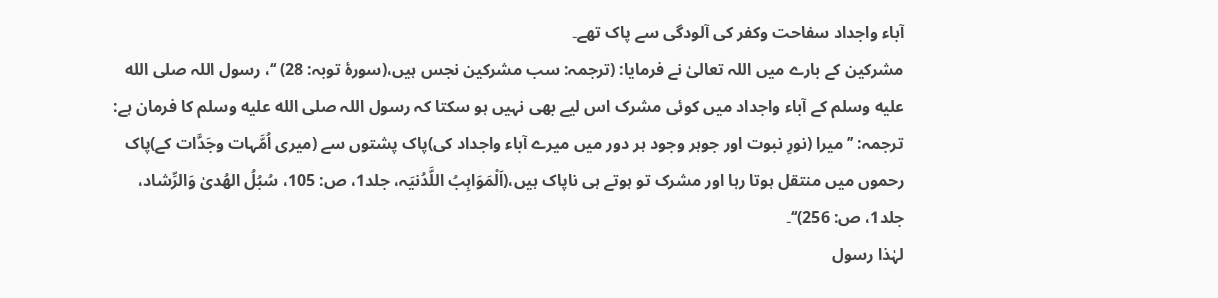آباء واجداد سفاحت وکفر کی آلودگی سے پاک تھے۔
مشرکین کے بارے میں اللہ تعالیٰ نے فرمایا: (ترجمہ: سب مشرکین نجس ہیں،(سورۂ توبہ: 28) ‘‘، رسول اللہ صلى الله عليه وسلم کے آباء واجداد میں کوئی مشرک اس لیے بھی نہیں ہو سکتا کہ رسول اللہ صلى الله عليه وسلم کا فرمان ہے: ترجمہ: ’’میرا (نورِ نبوت اور جوہر وجود ہر دور میں میرے آباء واجداد کی)پاک پشتوں سے (میری اُمَّہات وجَدَّات کے)پاک رحموں میں منتقل ہوتا رہا اور مشرک تو ہوتے ہی ناپاک ہیں،(اَلْمَوَاہِبُ اللَّدُنیَہ، جلد1، ص: 105، سُبُلُ الھُدیٰ وَالرِّشاد، جلد1، ص: 256)‘‘۔
لہٰذا رسول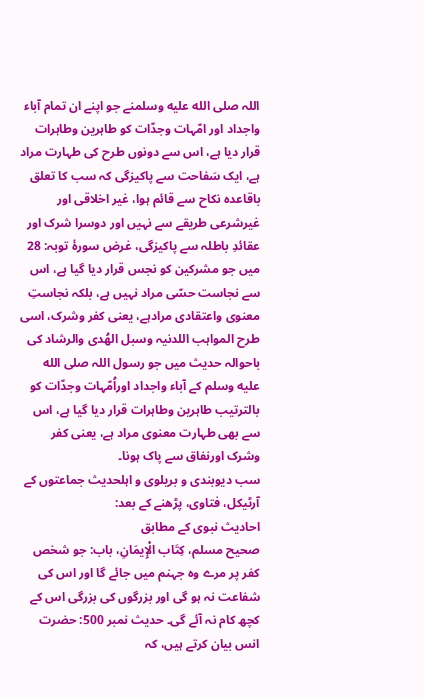اللہ صلى الله عليه وسلمنے جو اپنے ان تمام آباء واجداد اور امّہات وجدّات کو طاہرین وطاہرات قرار دیا ہے، اس سے دونوں طرح کی طہارت مراد ہے، ایک سَفاحت سے پاکیزگی کہ سب کا تعلق باقاعدہ نکاح سے قائم ہوا، غیر اخلاقی اور غیرشرعی طریقے سے نہیں اور دوسرا شرک اور عقائدِ باطلہ سے پاکیزگی، غرض سورۂ توبہ: 28 میں جو مشرکین کو نجس قرار دیا گیا ہے، اس سے نجاست حسّی مراد نہیں ہے، بلکہ نجاستِ معنوی واعتقادی مرادہے، یعنی کفر وشرک، اسی طرح المواہب اللدنیہ وسبل الھُدی والرشاد کی باحوالہ حدیث میں جو رسول اللہ صلى الله عليه وسلم کے آباء واجداد اوراُمّہات وجدّات کو بالترتیب طاہرین وطاہرات قرار دیا گیا ہے، اس سے بھی طہارت معنوی مراد ہے، یعنی کفر وشرک اورنفاق سے پاک ہونا۔
سب دیوبندی و بریلوی و اہلحدیث جماعتوں کے آرٹیکل، فتاوی، پڑھنے کے بعد:
احادیث نبوی کے مطابق
صحیح مسلم، كِتَاب الْإِيمَانِ، باب: جو شخص کفر پر مرے وہ جہنم میں جائے گا اور اس کی شفاعت نہ ہو گی اور بزرگوں کی بزرگی اس کے کچھ کام نہ آئے گی۔ حدیث نمبر 500: حضرت انس بیان کرتے ہیں، کہ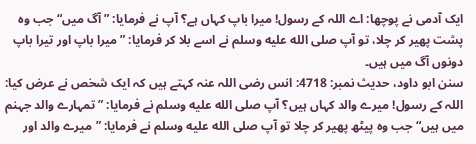ایک آدمی نے پوچھا: اے اللہ کے رسول! میرا باپ کہاں ہے؟ آپ نے فرمایا: ” آگ میں“ جب وہ پشت پھیر کر چلا، تو آپ صلى الله عليه وسلم نے اسے بلا کر فرمایا: ”میرا باپ اور تیرا باپ دونوں آگ میں ہیں۔
سنن ابو داود، حدیث نمبر: 4718: انس رضی اللہ عنہ کہتے ہیں کہ ایک شخص نے عرض کیا: اللہ کے رسول! میرے والد کہاں ہیں؟ آپ صلى الله عليه وسلم نے فرمایا: ”تمہارے والد جہنم میں ہیں“ جب وہ پیٹھ پھیر کر چلا تو آپ صلى الله عليه وسلم نے فرمایا: ”میرے والد اور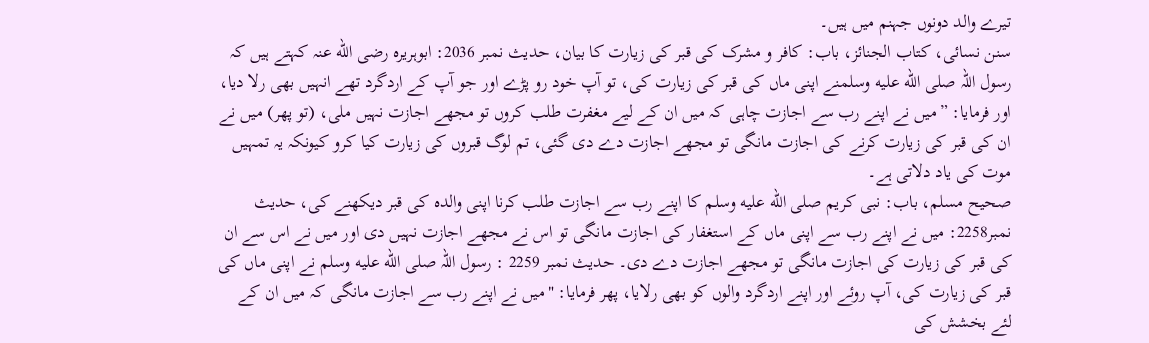تیرے والد دونوں جہنم میں ہیں۔
سنن نسائی، كتاب الجنائز، باب: کافر و مشرک کی قبر کی زیارت کا بیان، حدیث نمبر 2036: ابوہریرہ رضی الله عنہ کہتے ہیں کہ رسول اللہ صلى الله عليه وسلمنے اپنی ماں کی قبر کی زیارت کی، تو آپ خود رو پڑے اور جو آپ کے اردگرد تھے انہیں بھی رلا دیا، اور فرمایا: ”میں نے اپنے رب سے اجازت چاہی کہ میں ان کے لیے مغفرت طلب کروں تو مجھے اجازت نہیں ملی، (تو پھر) میں نے ان کی قبر کی زیارت کرنے کی اجازت مانگی تو مجھے اجازت دے دی گئی، تم لوگ قبروں کی زیارت کیا کرو کیونکہ یہ تمہیں موت کی یاد دلاتی ہے۔
صحیح مسلم، باب: نبی کریم صلى الله عليه وسلم کا اپنے رب سے اجازت طلب کرنا اپنی والدہ کی قبر دیکھنے کی، حدیث نمبر2258: میں نے اپنے رب سے اپنی ماں کے استغفار کی اجازت مانگی تو اس نے مجھے اجازت نہیں دی اور میں نے اس سے ان کی قبر کی زیارت کی اجازت مانگی تو مجھے اجازت دے دی۔ حدیث نمبر 2259 : رسول اللہ صلى الله عليه وسلم نے اپنی ماں کی قبر کی زیارت کی، آپ روئے اور اپنے اردگرد والوں کو بھی رلایا، پھر فرمایا: "میں نے اپنے رب سے اجازت مانگی کہ میں ان کے لئے بخشش کی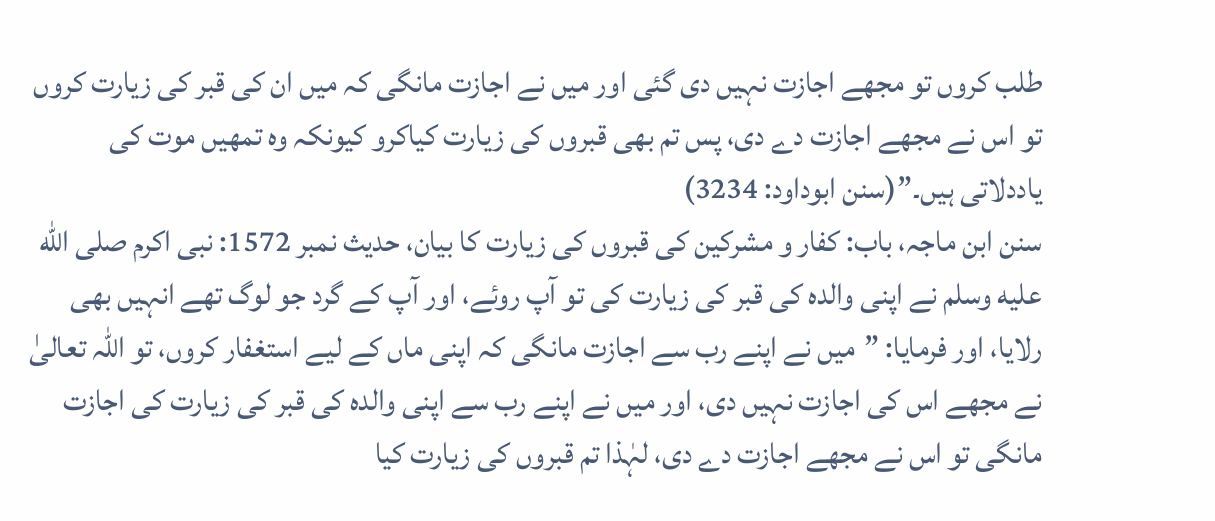طلب کروں تو مجھے اجازت نہیں دی گئی اور میں نے اجازت مانگی کہ میں ان کی قبر کی زیارت کروں تو اس نے مجھے اجازت دے دی، پس تم بھی قبروں کی زیارت کیاکرو کیونکہ وہ تمھیں موت کی یاددلاتی ہیں۔”(سنن ابوداود: 3234)
سنن ابن ماجہ، باب: کفار و مشرکین کی قبروں کی زیارت کا بیان، حدیث نمبر 1572: نبی اکرم صلى الله عليه وسلم نے اپنی والدہ کی قبر کی زیارت کی تو آپ روئے، اور آپ کے گرد جو لوگ تھے انہیں بھی رلایا، اور فرمایا: ”میں نے اپنے رب سے اجازت مانگی کہ اپنی ماں کے لیے استغفار کروں، تو اللہ تعالیٰ نے مجھے اس کی اجازت نہیں دی، اور میں نے اپنے رب سے اپنی والدہ کی قبر کی زیارت کی اجازت مانگی تو اس نے مجھے اجازت دے دی، لہٰذا تم قبروں کی زیارت کیا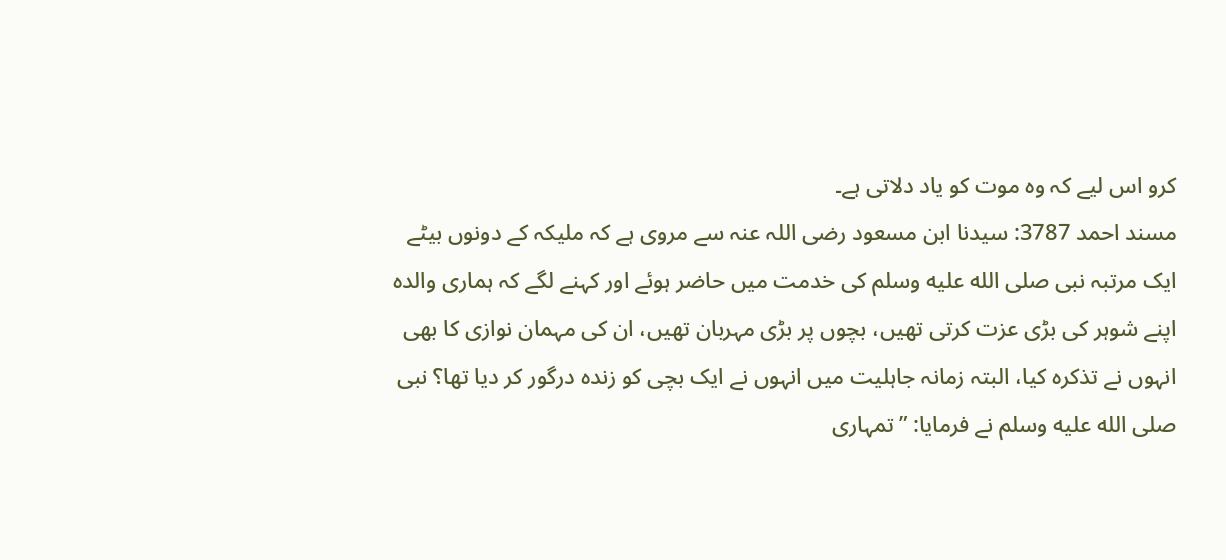کرو اس لیے کہ وہ موت کو یاد دلاتی ہے۔
مسند احمد 3787: سیدنا ابن مسعود رضی اللہ عنہ سے مروی ہے کہ ملیکہ کے دونوں بیٹے ایک مرتبہ نبی صلى الله عليه وسلم کی خدمت میں حاضر ہوئے اور کہنے لگے کہ ہماری والدہ اپنے شوہر کی بڑی عزت کرتی تھیں، بچوں پر بڑی مہربان تھیں، ان کی مہمان نوازی کا بھی انہوں نے تذکرہ کیا، البتہ زمانہ جاہلیت میں انہوں نے ایک بچی کو زندہ درگور کر دیا تھا؟ نبی صلى الله عليه وسلم نے فرمایا: ”تمہاری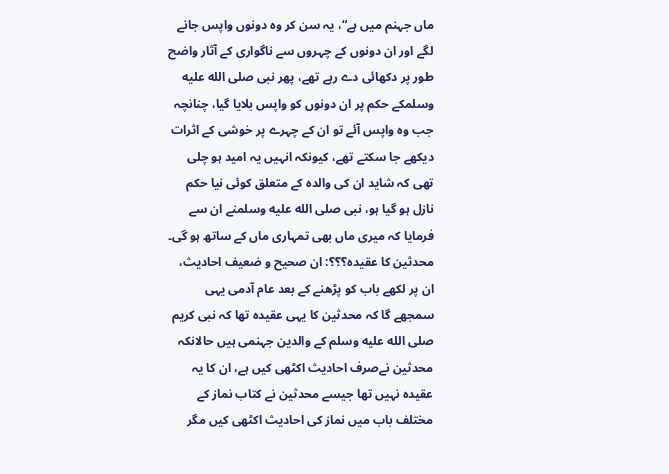ماں جہنم میں ہے“، یہ سن کر وہ دونوں واپس جانے لگے اور ان دونوں کے چہروں سے ناگواری کے آثار واضح طور پر دکھائی دے رہے تھے، پھر نبی صلى الله عليه وسلمکے حکم پر ان دونوں کو واپس بلایا گیا، چنانچہ جب وہ واپس آئے تو ان کے چہرے پر خوشی کے اثرات دیکھے جا سکتے تھے، کیونکہ انہیں یہ امید ہو چلی تھی کہ شاید ان کی والدہ کے متعلق کوئی نیا حکم نازل ہو گیا ہو، نبی صلى الله عليه وسلمنے ان سے فرمایا کہ میری ماں بھی تمہاری ماں کے ساتھ ہو گی۔
محدثین کا عقیدہ؟؟؟: ان صحیح و ضعیف احادیث، ان پر لکھے باب کو پڑھنے کے بعد عام آدمی یہی سمجھے گا کہ محدثین کا یہی عقیدہ تھا کہ نبی کریم صلى الله عليه وسلم کے والدین جہنمی ہیں حالانکہ محدثین نےصرف احادیث اکٹھی کیں ہے، ان کا یہ عقیدہ نہیں تھا جیسے محدثین نے کتاب نماز کے مختلف باب میں نماز کی احادیث اکٹھی کیں مگر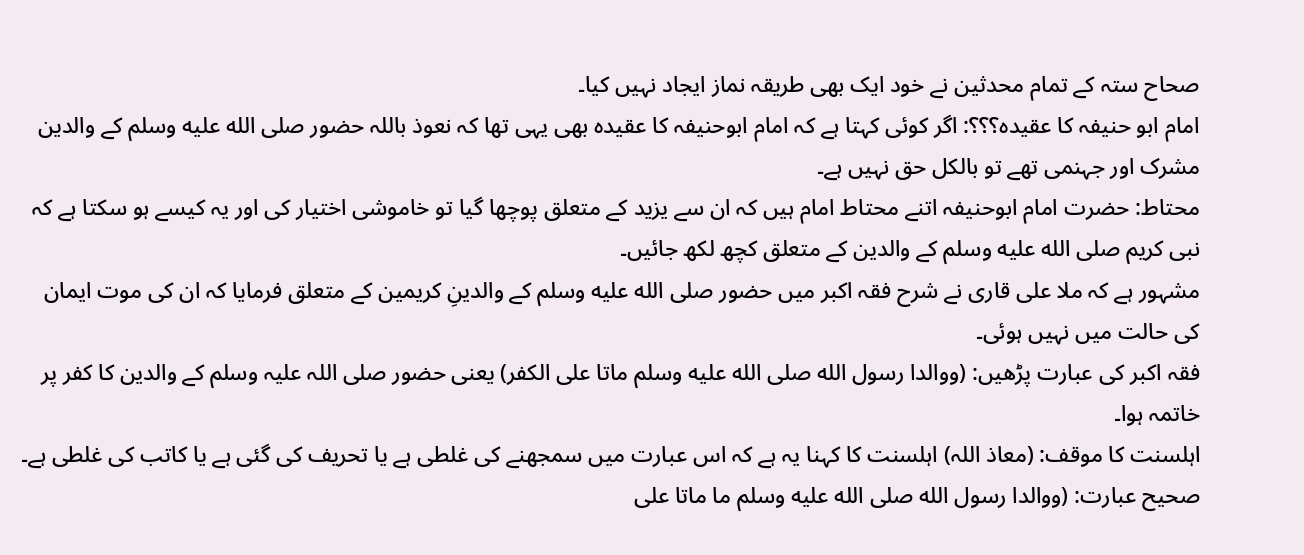صحاح ستہ کے تمام محدثین نے خود ایک بھی طریقہ نماز ایجاد نہیں کیا۔
امام ابو حنیفہ کا عقیدہ؟؟؟: اگر کوئی کہتا ہے کہ امام ابوحنیفہ کا عقیدہ بھی یہی تھا کہ نعوذ باللہ حضور صلى الله عليه وسلم کے والدین مشرک اور جہنمی تھے تو بالکل حق نہیں ہے۔
محتاط: حضرت امام ابوحنیفہ اتنے محتاط امام ہیں کہ ان سے یزید کے متعلق پوچھا گیا تو خاموشی اختیار کی اور یہ کیسے ہو سکتا ہے کہ نبی کریم صلى الله عليه وسلم کے والدین کے متعلق کچھ لکھ جائیں۔
مشہور ہے کہ ملا علی قاری نے شرح فقہ اکبر میں حضور صلى الله عليه وسلم کے والدینِ کریمین کے متعلق فرمایا کہ ان کی موت ایمان کی حالت میں نہیں ہوئی۔
فقہ اکبر کی عبارت پڑھیں: (ووالدا رسول الله صلى الله عليه وسلم ماتا على الكفر) یعنی حضور صلی اللہ علیہ وسلم کے والدین کا کفر پر خاتمہ ہوا۔
اہلسنت کا موقف: (معاذ اللہ) اہلسنت کا کہنا یہ ہے کہ اس عبارت میں سمجھنے کی غلطی ہے یا تحریف کی گئی ہے یا کاتب کی غلطی ہے۔
صحیح عبارت: (ووالدا رسول الله صلى الله عليه وسلم ما ماتا على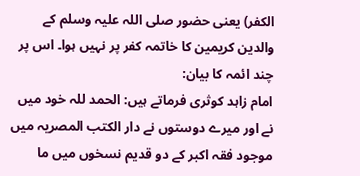الكفر) یعنی حضور صلی اللہ علیہ وسلم کے والدین کریمین کا خاتمہ کفر پر نہیں ہوا۔ اس پر چند ائمہ کا بیان:
امام زاہد کوثری فرماتے ہیں: الحمد للہ خود میں نے اور میرے دوستوں نے دار الکتب المصریہ میں موجود فقہ اکبر کے دو قدیم نسخوں میں ما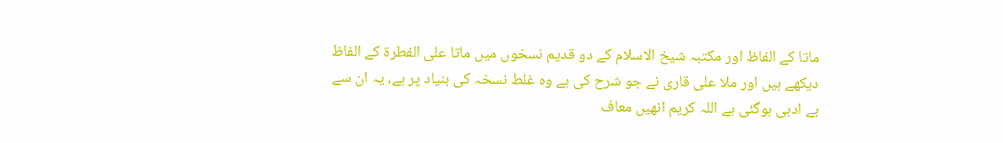ماتا کے الفاظ اور مکتبہ شیخ الاسلام کے دو قدیم نسخوں میں ماتا علی الفطرۃ کے الفاظ دیکھے ہیں اور ملا علی قاری نے جو شرح کی ہے وہ غلط نسخہ کی بنیاد پر ہے، یہ ان سے بے ادبی ہوگئی ہے اللہ کریم انھیں معاف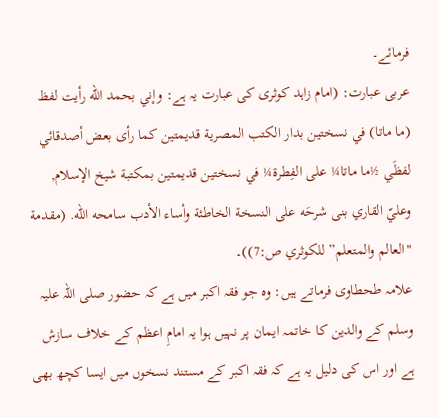فرمائے۔
عربی عبارت: (امام زاہد کوثری کی عبارت یہ ہے: وإني بحمد الله رأيت لفظ (ما ماتا) في نسختين بدار الكتب المصرية قديمتين كما رأى بعض أصدقائي لفظَي ½ما ماتا¼ على الفِطرة¼ في نسختين قديمتين بمكتبة شيخ الإسلام, وعليّ القاري بنى شرحَه على النسخة الخاطئة وأساء الأدب سامحه الله. (مقدمة "العالم والمتعلم” للكوثري ص:7))۔
علامہ طحطاوی فرماتے ہیں: وہ جو فقہ اکبر میں ہے کہ حضور صلی اللہ علیہ وسلم کے والدین کا خاتمہ ایمان پر نہیں ہوا یہ امامِ اعظم کے خلاف سازش ہے اور اس کی دلیل یہ ہے کہ فقہ اکبر کے مستند نسخوں میں ایسا کچھ بھی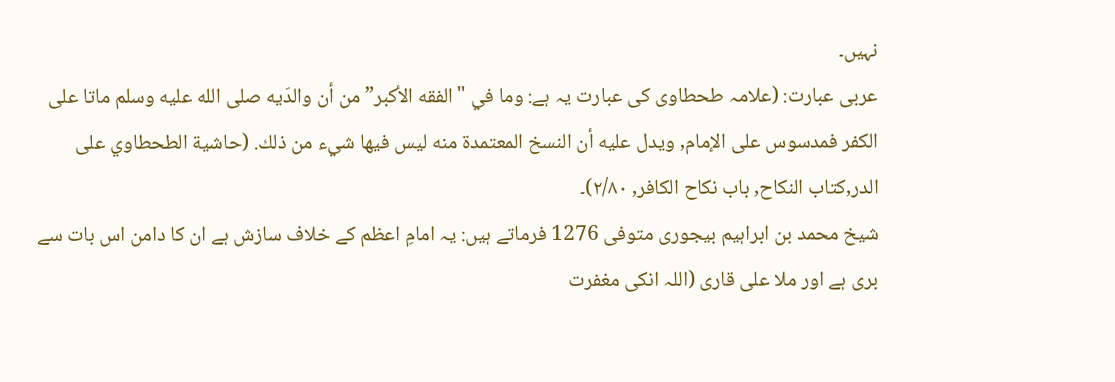نہیں۔
عربی عبارت: (علامہ طحطاوی کی عبارت یہ ہے: وما في "الفقه الأكبر” من أن والدَيه صلى الله عليه وسلم ماتا على الكفر فمدسوس على الإمام, ويدل عليه أن النسخ المعتمدة منه ليس فيها شيء من ذلك. (حاشية الطحطاوي على الدر,كتاب النكاح, باب نكاح الكافر, ٢/٨٠)۔
شیخ محمد بن ابراہیم بیجوری متوفی 1276 فرماتے ہیں: یہ امامِ اعظم کے خلاف سازش ہے ان کا دامن اس بات سے بری ہے اور ملا علی قاری (اللہ انکی مغفرت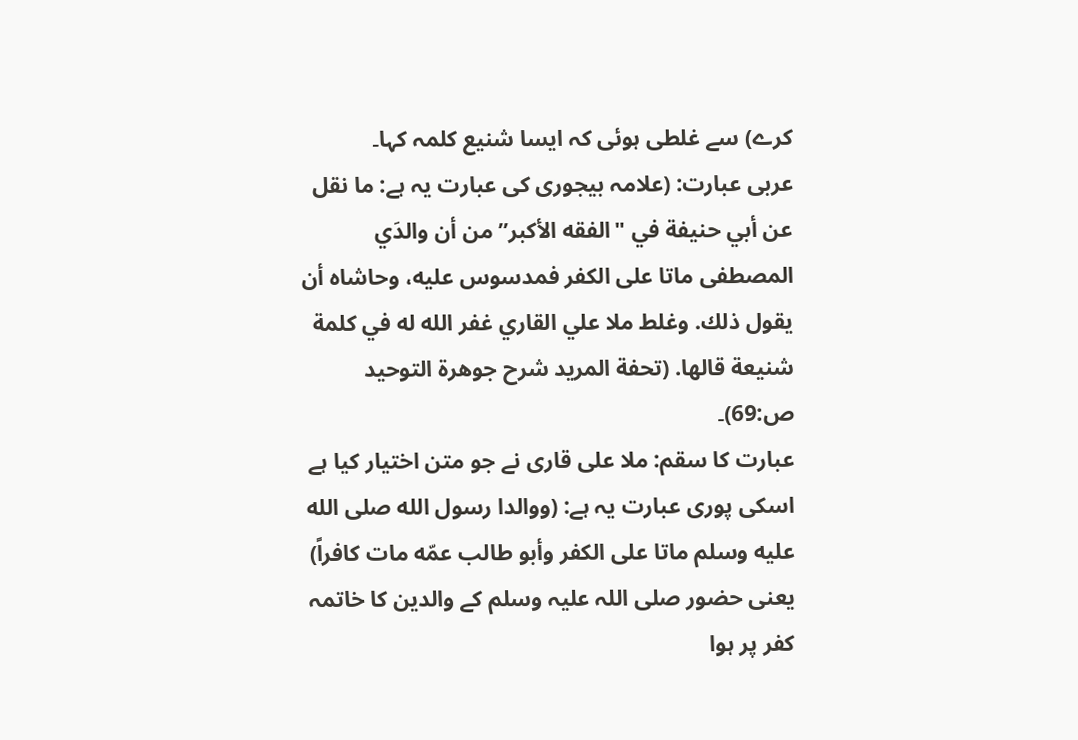کرے) سے غلطی ہوئی کہ ایسا شنیع کلمہ کہا۔
عربی عبارت: (علامہ بیجوری کی عبارت یہ ہے: ما نقل عن أبي حنيفة في "الفقه الأكبر” من أن والدَي المصطفى ماتا على الكفر فمدسوس عليه، وحاشاه أن يقول ذلك. وغلط ملا علي القاري غفر الله له في كلمة شنيعة قالها. (تحفة المريد شرح جوهرة التوحيد ص:69)۔
عبارت کا سقم: ملا علی قاری نے جو متن اختیار کیا ہے اسکی پوری عبارت یہ ہے: (ووالدا رسول الله صلى الله عليه وسلم ماتا على الكفر وأبو طالب عمّه مات كافراً) یعنی حضور صلی اللہ علیہ وسلم کے والدین کا خاتمہ کفر پر ہوا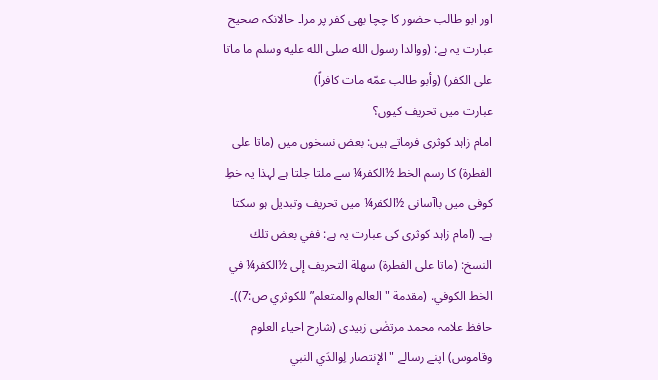اور ابو طالب حضور کا چچا بھی کفر پر مرا۔ حالانکہ صحیح عبارت یہ ہے: (ووالدا رسول الله صلى الله عليه وسلم ما ماتا على الكفر) (وأبو طالب عمّه مات كافراً)
عبارت میں تحریف کیوں؟
امام زاہد کوثری فرماتے ہیں: بعض نسخوں میں (ماتا على الفطرة) کا رسم الخط ½الكفر¼ سے ملتا جلتا ہے لہذا یہ خطِ کوفی میں باآسانی ½الكفر¼ میں تحریف وتبدیل ہو سکتا ہے۔ (امام زاہد کوثری کی عبارت یہ ہے: ففي بعض تلك النسخ: (ماتا على الفطرة) سهلة التحريف إلى ½الكفر¼ في الخط الكوفي. (مقدمة "العالم والمتعلم” للكوثري ص:7))۔
حافظ علامہ محمد مرتضٰی زبیدی (شارح احیاء العلوم وقاموس) اپنے رسالے "الإنتصار لِوالدَي النبي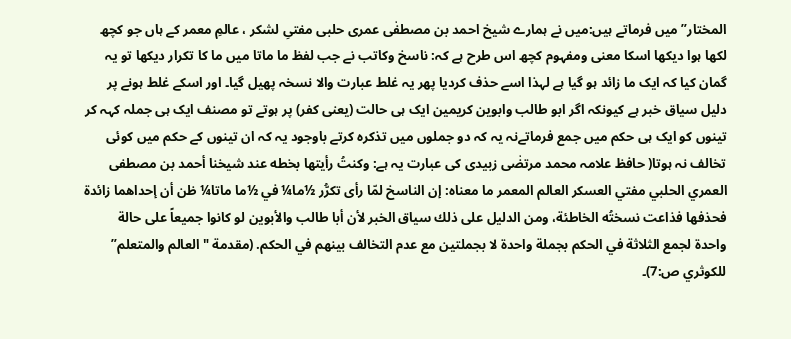المختار” میں فرماتے ہیں:میں نے ہمارے شیخ احمد بن مصطفٰی عمری حلبی مفتیِ لشکر ، عالمِ معمر کے ہاں جو کچھ لکھا ہوا دیکھا اسکا معنی ومفہوم کچھ اس طرح ہے کہ: ناسخ وکاتب نے جب لفظ ما ماتا میں ما کا تکرار دیکھا تو یہ گمان کیا کہ ایک ما زائد ہو گیا ہے لہذا اسے حذف کردیا پھر یہ غلط عبارت والا نسخہ پھیل گیا۔ اور اسکے غلط ہونے پر دلیل سیاق خبر ہے کیونکہ اگر ابو طالب وابوین کریمین ایک ہی حالت (یعنی کفر) پر ہوتے تو مصنف ایک ہی جملہ کہہ کر تینوں کو ایک ہی حکم میں جمع فرماتےنہ یہ کہ دو جملوں میں تذکرہ کرتے باوجود یہ کہ ان تینوں کے حکم میں کوئی تخالف نہ ہوتا( حافظ علامہ محمد مرتضٰی زبیدی کی عبارت یہ ہے: وكنتُ رأيتها بخطه عند شيخنا أحمد بن مصطفى العمري الحلبي مفتي العسكر العالم المعمر ما معناه: إن الناسخ لمّا رأى تكرُّر ½ما¼ في ½ما ماتا¼ ظن أن إحداهما زائدة فحذفها فذاعت نسختُه الخاطئة، ومن الدليل على ذلك سياق الخبر لأن أبا طالب والأبوين لو كانوا جميعاً على حالة واحدة لجمع الثلاثة في الحكم بجملة واحدة لا بجملتين مع عدم التخالف بينهم في الحكم. (مقدمة "العالم والمتعلم” للكوثري ص:7)۔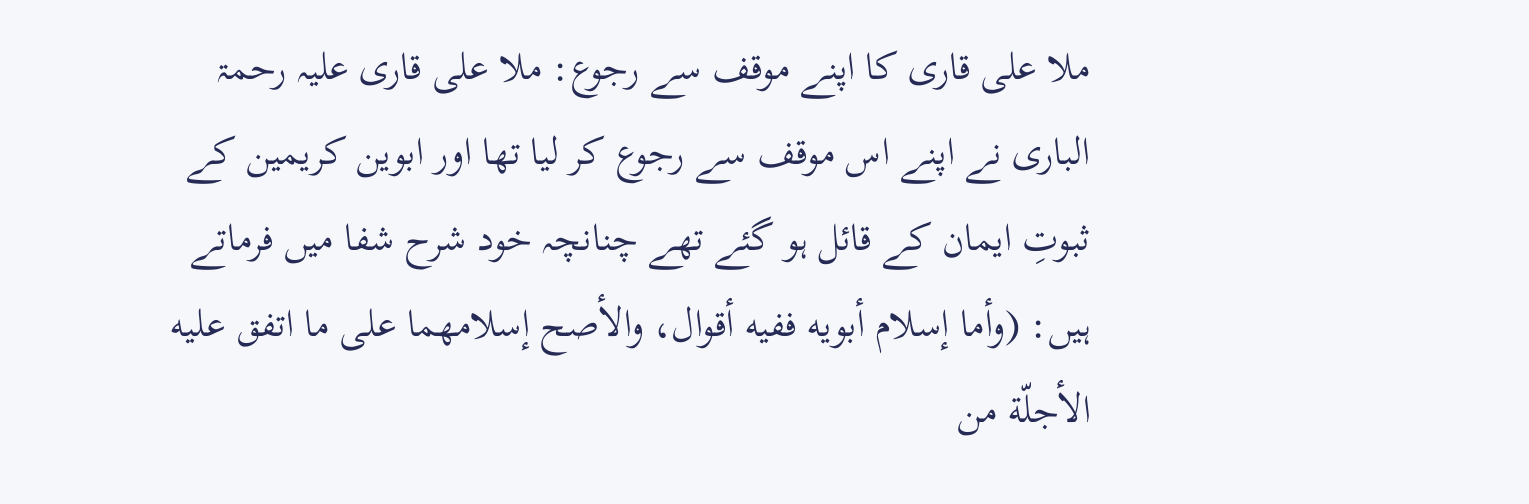ملا علی قاری کا اپنے موقف سے رجوع: ملا علی قاری علیہ رحمۃ الباری نے اپنے اس موقف سے رجوع کر لیا تھا اور ابوین کریمین کے ثبوتِ ایمان کے قائل ہو گئے تھے چنانچہ خود شرح شفا میں فرماتے ہیں: (وأما إسلام أبويه ففيه أقوال، والأصح إسلامهما على ما اتفق عليه الأجلّة من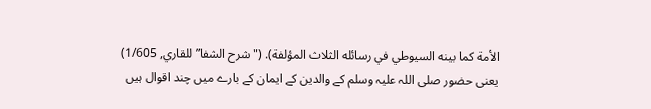الأمة كما بينه السيوطي في رسائله الثلاث المؤلفة). ("شرح الشفا” للقاري, 1/605) یعنی حضور صلی اللہ علیہ وسلم کے والدین کے ایمان کے بارے میں چند اقوال ہیں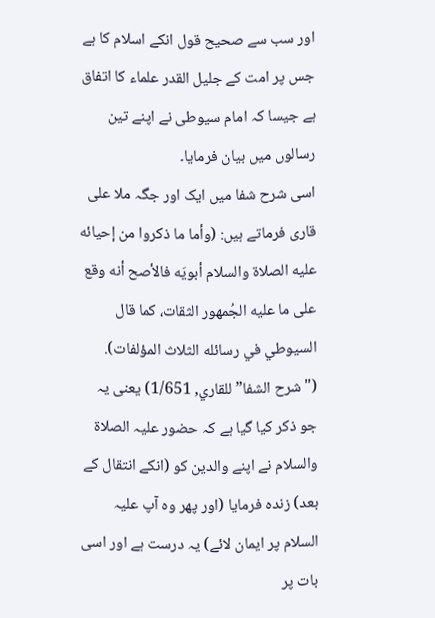اور سب سے صحیح قول انکے اسلام کا ہے جس پر امت کے جلیل القدر علماء کا اتفاق ہے جیسا کہ امام سیوطی نے اپنے تین رسالوں میں بیان فرمایا۔
اسی شرح شفا میں ایک اور جگہ ملا علی قاری فرماتے ہیں: (وأما ما ذكروا من إحيائه عليه الصلاة والسلام أبويَه فالأصح أنه وقع على ما عليه الجُمهور الثقات، كما قال السيوطي في رسائله الثلاث المؤلفات). ("شرح الشفا” للقاري, 1/651) یعنی یہ جو ذکر کیا گیا ہے کہ حضور علیہ الصلاۃ والسلام نے اپنے والدین کو (انکے انتقال کے بعد) زندہ فرمایا (اور پھر وہ آپ علیہ السلام پر ایمان لائے) یہ درست ہے اور اسی بات پر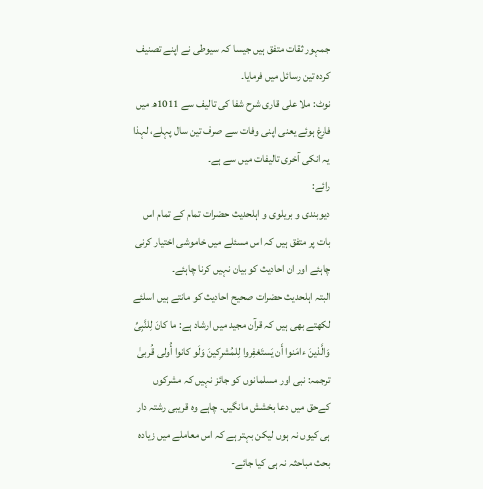جمہور ثقات متفق ہیں جیسا کہ سیوطی نے اپنے تصنیف کردہ تین رسائل میں فرمایا۔
نوٹ: ملا علی قاری شرح شفا کی تالیف سے 1011ھ میں فارغ ہوئے یعنی اپنی وفات سے صرف تین سال پہلے، لہذا یہ انکی آخری تالیفات میں سے ہے۔
رائے:
دیوبندی و بریلوی و اہلحدیث حضرات تمام کے تمام اس بات پر متفق ہیں کہ اس مسئلے میں خاموشی اختیار کرنی چاہئے اور ان احادیث کو بیان نہیں کرنا چاہئے۔
البتہ اہلحدیث حضرات صحیح احادیث کو مانتے ہیں اسلئے لکھتے بھی ہیں کہ قرآن مجید میں ارشاد ہے: ما كانَ لِلنَّبِىِّ وَالَّذينَ ءامَنوا أَن يَستَغفِر‌وا لِلمُشرِ‌كينَ وَلَو كانوا أُولى قُر‌بىٰ ترجمہ: نبی اور مسلمانوں کو جائز نہیں کہ مشرکوں کےحق میں دعا بخشش مانگیں۔ چاہے وہ قریبی رشتہ دار ہی کیوں نہ ہوں لیکن بہتر ہے کہ اس معاملے میں زیادہ بحث مباحثہ نہ ہی کیا جائے-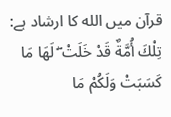قرآن میں الله کا ارشاد ہے: تِلْكَ أُمَّةٌ قَدْ خَلَتْ ۖ لَهَا مَا كَسَبَتْ وَلَكُمْ مَا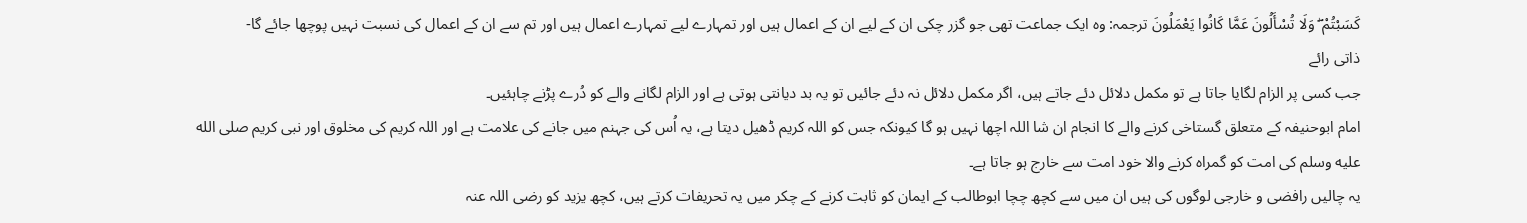كَسَبْتُمْ ۖ وَلَا تُسْأَلُونَ عَمَّا كَانُوا يَعْمَلُونَ ترجمہ: وہ ایک جماعت تھی جو گزر چکی ان کے لیے ان کے اعمال ہیں اور تمہارے لیے تمہارے اعمال ہیں اور تم سے ان کے اعمال کی نسبت نہیں پوچھا جائے گا-
ذاتی رائے
جب کسی پر الزام لگایا جاتا ہے تو مکمل دلائل دئے جاتے ہیں، اگر مکمل دلائل نہ دئے جائیں تو یہ بد دیانتی ہوتی ہے اور الزام لگانے والے کو دُرے پڑنے چاہئیں۔
امام ابوحنیفہ کے متعلق گستاخی کرنے والے کا انجام ان شا اللہ اچھا نہیں ہو گا کیونکہ جس کو اللہ کریم ڈھیل دیتا ہے، یہ اُس کی جہنم میں جانے کی علامت ہے اور اللہ کریم کی مخلوق اور نبی کریم صلى الله عليه وسلم کی امت کو گمراہ کرنے والا خود امت سے خارج ہو جاتا ہے۔
یہ چالیں رافضی و خارجی لوگوں کی ہیں ان میں سے کچھ چچا ابوطالب کے ایمان کو ثابت کرنے کے چکر میں یہ تحریفات کرتے ہیں، کچھ یزید کو رضی اللہ عنہ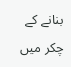بنانے کے چکر میں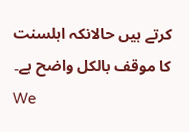کرتے ہیں حالانکہ اہلسنت کا موقف بالکل واضح ہے۔
We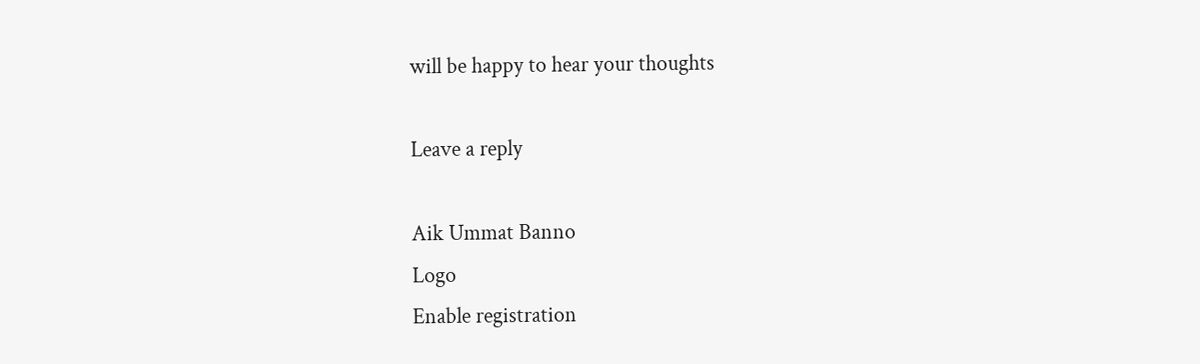will be happy to hear your thoughts

Leave a reply

Aik Ummat Banno
Logo
Enable registration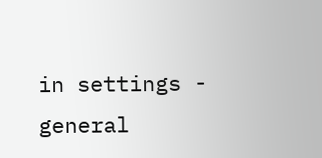in settings - general